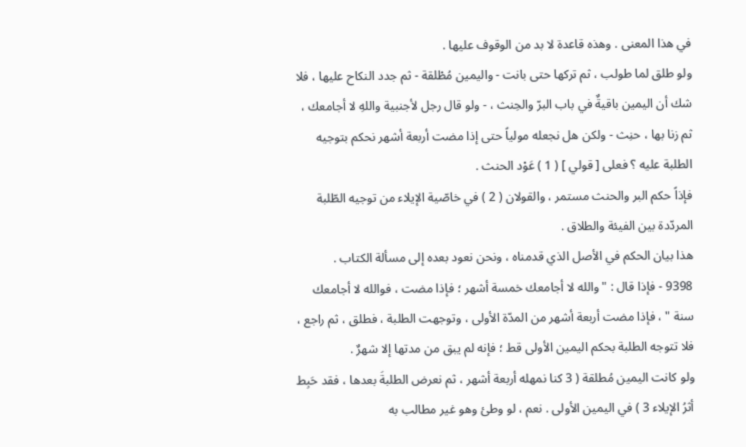في هذا المعنى . وهذه قاعدة لا بد من الوقوف عليها .
ولو طلق لما طولب ، ثم تركها حتى بانت - واليمين مُطْلقة - ثم جدد النكاح عليها ، فلا شك أن اليمين باقيةٌ في باب البرّ والحِنث ، - ولو قال رجل لأجنبية واللهِ لا أجامعك ، ثم زنا بها ، حنِث - ولكن هل نجعله مولياً حتى إذا مضت أربعة أشهر نحكم بتوجيه الطلبة عليه ؟ فعلى [ قولي ] ( 1 ) عَوْد الحنث .
فإذاً حكم البر والحنث مستمر ، والقولان ( 2 ) في خاصّية الإيلاء من توجيه الطّلبة المردّدة بين الفيئة والطلاق .
هذا بيان الحكم في الأصل الذي قدمناه ، ونحن نعود بعده إلى مسألة الكتاب .
9398 - فإذا قال : " والله لا أجامعك خمسة أشهر ؛ فإذا مضت ، فوالله لا أجامعك سنة " ، فإذا مضت أربعة أشهر من المدّة الأولى ، وتوجهت الطلبة ، فطلق ، ثم راجع ، فلا تتوجه الطلبة بحكم اليمين الأولى قط ؛ فإنه لم يبق من مدتها إلا شهرٌ .
ولو كانت اليمين مُطلقة ( 3 كنا نمهله أربعة أشهر ، ثم نعرض الطلبةَ بعدها ، فقد حَبِط أثرُ الإيلاء 3 ) في اليمين الأولى . نعم ، لو وطئ وهو غير مطالب به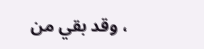، وقد بقي من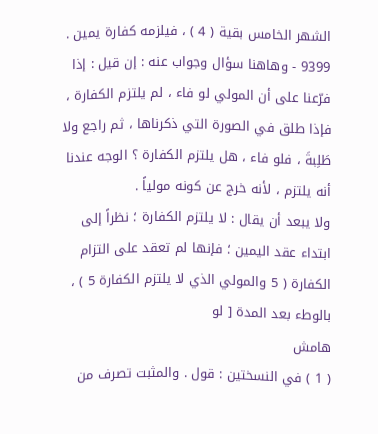الشهر الخامس بقية ( 4 ) ، فيلزمه كفارة يمين .
9399 - وهاهنا سؤال وجواب عنه : إن قيل : إذا فرّعنا على أن المولي لو فاء ، لم يلتزم الكفارة ، فإذا طلق في الصورة التي ذكرناها ، ثم راجع ولا طَلِبةَ ، فلو فاء ، هل يلتزم الكفارة ؟ الوجه عندنا أنه يلتزم ، لأنه خرج عن كونه مولياً .
ولا يبعد أن يقال : لا يلتزم الكفارة ؛ نظراً إلى ابتداء عقد اليمين ؛ فإنها لم تعقد على التزام الكفارة ( 5 والمولي الذي لا يلتزم الكفارة 5 ) ، بالوطء بعد المدة [ لو
هامش
( 1 ) في النسختين : قول . والمثبت تصرف من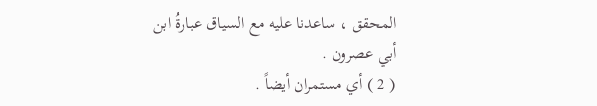المحقق ، ساعدنا عليه مع السياق عبارةُ ابن أبي عصرون .
( 2 ) أي مستمران أيضاً .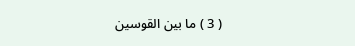( 3 ) ما بين القوسين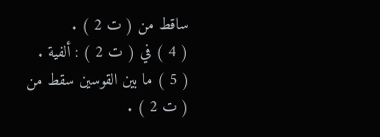ساقط من ( ت 2 ) .
( 4 ) في ( ت 2 ) : ألفية .
( 5 ) ما بين القوسين سقط من ( ت 2 ) .